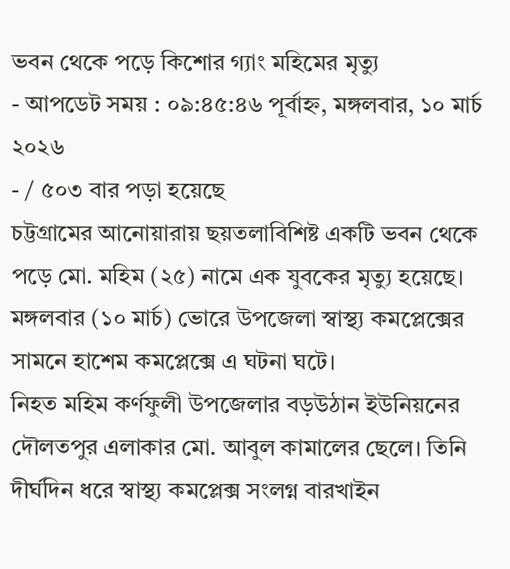ভবন থেকে পড়ে কিশোর গ্যাং মহিমের মৃত্যু
- আপডেট সময় : ০৯:৪৫:৪৬ পূর্বাহ্ন, মঙ্গলবার, ১০ মার্চ ২০২৬
- / ৫০৩ বার পড়া হয়েছে
চট্টগ্রামের আনোয়ারায় ছয়তলাবিশিষ্ট একটি ভবন থেকে পড়ে মো. মহিম (২৫) নামে এক যুবকের মৃত্যু হয়েছে। মঙ্গলবার (১০ মার্চ) ভোরে উপজেলা স্বাস্থ্য কমপ্লেক্সের সামনে হাশেম কমপ্লেক্সে এ ঘটনা ঘটে।
নিহত মহিম কর্ণফুলী উপজেলার বড়উঠান ইউনিয়নের দৌলতপুর এলাকার মো. আবুল কামালের ছেলে। তিনি দীর্ঘদিন ধরে স্বাস্থ্য কমপ্লেক্স সংলগ্ন বারখাইন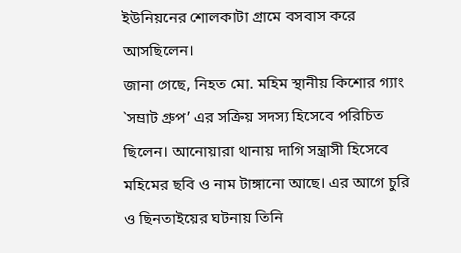ইউনিয়নের শোলকাটা গ্রামে বসবাস করে আসছিলেন।
জানা গেছে, নিহত মো. মহিম স্থানীয় কিশোর গ্যাং `সম্রাট গ্রুপ’ এর সক্রিয় সদস্য হিসেবে পরিচিত ছিলেন। আনোয়ারা থানায় দাগি সন্ত্রাসী হিসেবে মহিমের ছবি ও নাম টাঙ্গানো আছে। এর আগে চুরি ও ছিনতাইয়ের ঘটনায় তিনি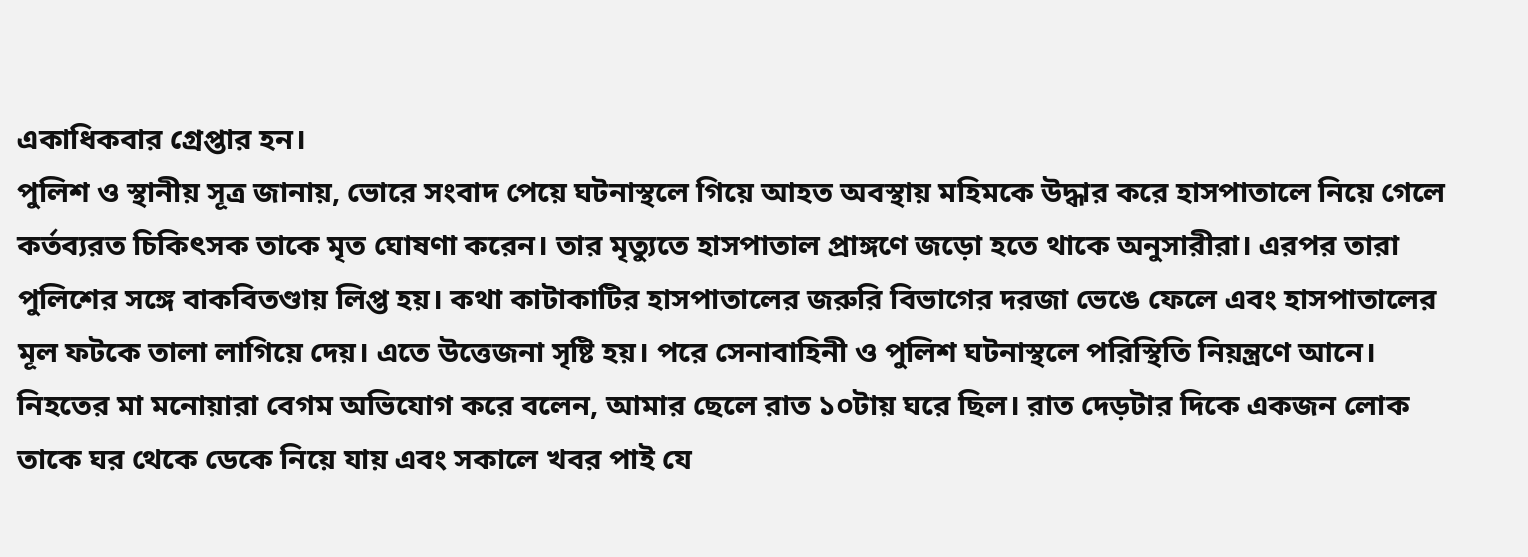একাধিকবার গ্রেপ্তার হন।
পুলিশ ও স্থানীয় সূত্র জানায়, ভোরে সংবাদ পেয়ে ঘটনাস্থলে গিয়ে আহত অবস্থায় মহিমকে উদ্ধার করে হাসপাতালে নিয়ে গেলে কর্তব্যরত চিকিৎসক তাকে মৃত ঘোষণা করেন। তার মৃত্যুতে হাসপাতাল প্রাঙ্গণে জড়ো হতে থাকে অনুসারীরা। এরপর তারা পুলিশের সঙ্গে বাকবিতণ্ডায় লিপ্ত হয়। কথা কাটাকাটির হাসপাতালের জরুরি বিভাগের দরজা ভেঙে ফেলে এবং হাসপাতালের মূল ফটকে তালা লাগিয়ে দেয়। এতে উত্তেজনা সৃষ্টি হয়। পরে সেনাবাহিনী ও পুলিশ ঘটনাস্থলে পরিস্থিতি নিয়ন্ত্রণে আনে।
নিহতের মা মনোয়ারা বেগম অভিযোগ করে বলেন, আমার ছেলে রাত ১০টায় ঘরে ছিল। রাত দেড়টার দিকে একজন লোক তাকে ঘর থেকে ডেকে নিয়ে যায় এবং সকালে খবর পাই যে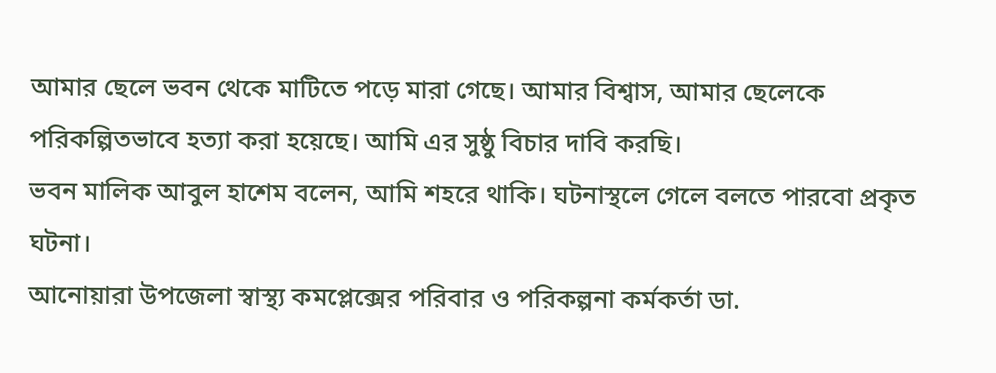আমার ছেলে ভবন থেকে মাটিতে পড়ে মারা গেছে। আমার বিশ্বাস, আমার ছেলেকে পরিকল্পিতভাবে হত্যা করা হয়েছে। আমি এর সুষ্ঠু বিচার দাবি করছি।
ভবন মালিক আবুল হাশেম বলেন, আমি শহরে থাকি। ঘটনাস্থলে গেলে বলতে পারবো প্রকৃত ঘটনা।
আনোয়ারা উপজেলা স্বাস্থ্য কমপ্লেক্সের পরিবার ও পরিকল্পনা কর্মকর্তা ডা.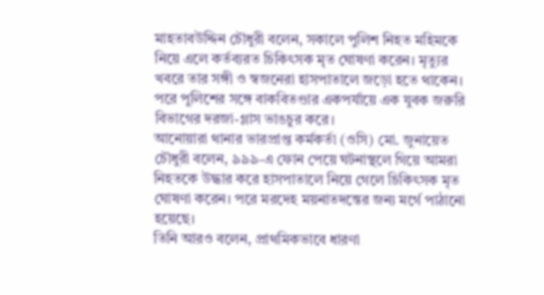মাহতাবউদ্দিন চৌধুরী বলেন, সকালে পুলিশ নিহত মহিমকে নিয়ে এলে কর্তব্যরত চিকিৎসক মৃত ঘোষণা করেন। মৃত্যুর খবরে তার সঙ্গী ও স্বজনেরা হাসপাতালে জড়ো হতে থাকেন। পরে পুলিশের সঙ্গে বাকবিতণ্ডার একপর্যায়ে এক যুবক জরুরি বিভাগের দরজা-গ্লাস ভাঙচুর করে।
আনোয়ারা থানার ভারপ্রাপ্ত কর্মকর্তা (ওসি) মো. জুনায়েত চৌধুরী বলেন, ৯৯৯-এ ফোন পেয়ে ঘটনাস্থলে গিয়ে আমরা নিহতকে উদ্ধার করে হাসপাতালে নিয়ে গেলে চিকিৎসক মৃত ঘোষণা করেন। পরে মরদেহ ময়নাতদন্তের জন্য মর্গে পাঠানো হয়েছে।
তিনি আরও বলেন, প্রাথমিকভাবে ধারণা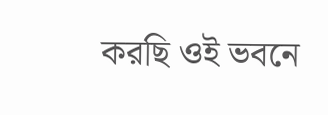করছি ওই ভবনে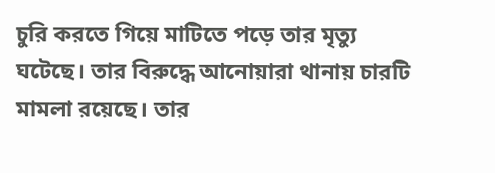চুরি করতে গিয়ে মাটিতে পড়ে তার মৃত্যু ঘটেছে। তার বিরুদ্ধে আনোয়ারা থানায় চারটি মামলা রয়েছে। তার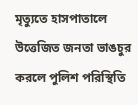মৃত্যুতে হাসপাতালে উত্তেজিত জনতা ভাঙচুর করলে পুলিশ পরিস্থিতি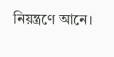নিয়ন্ত্রণে আনে।